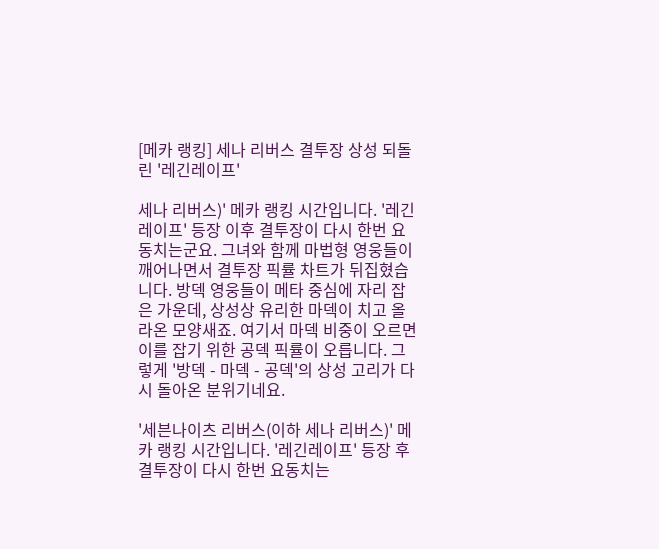[메카 랭킹] 세나 리버스 결투장 상성 되돌린 '레긴레이프'

세나 리버스)' 메카 랭킹 시간입니다. '레긴레이프' 등장 이후 결투장이 다시 한번 요동치는군요. 그녀와 함께 마법형 영웅들이 깨어나면서 결투장 픽률 차트가 뒤집혔습니다. 방덱 영웅들이 메타 중심에 자리 잡은 가운데, 상성상 유리한 마덱이 치고 올라온 모양새죠. 여기서 마덱 비중이 오르면 이를 잡기 위한 공덱 픽률이 오릅니다. 그렇게 '방덱 - 마덱 - 공덱'의 상성 고리가 다시 돌아온 분위기네요.

'세븐나이츠 리버스(이하 세나 리버스)' 메카 랭킹 시간입니다. '레긴레이프' 등장 후 결투장이 다시 한번 요동치는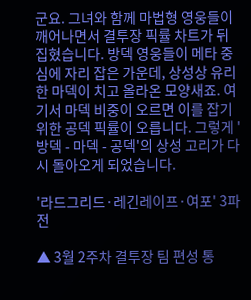군요. 그녀와 함께 마법형 영웅들이 깨어나면서 결투장 픽률 차트가 뒤집혔습니다. 방덱 영웅들이 메타 중심에 자리 잡은 가운데, 상성상 유리한 마덱이 치고 올라온 모양새죠. 여기서 마덱 비중이 오르면 이를 잡기 위한 공덱 픽률이 오릅니다. 그렇게 '방덱 - 마덱 - 공덱'의 상성 고리가 다시 돌아오게 되었습니다.

'라드그리드·레긴레이프·여포' 3파전

▲ 3월 2주차 결투장 팀 편성 통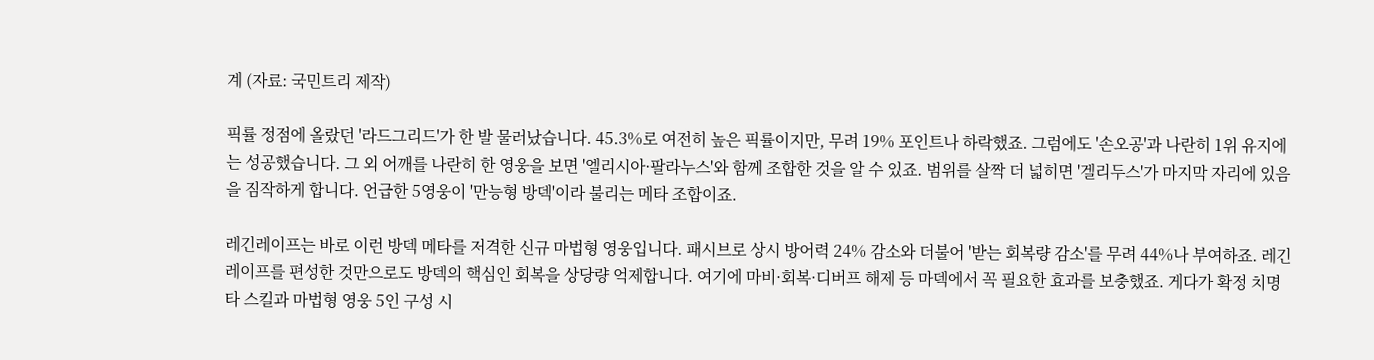계 (자료: 국민트리 제작)

픽률 정점에 올랐던 '라드그리드'가 한 발 물러났습니다. 45.3%로 여전히 높은 픽률이지만, 무려 19% 포인트나 하락했죠. 그럼에도 '손오공'과 나란히 1위 유지에는 성공했습니다. 그 외 어깨를 나란히 한 영웅을 보면 '엘리시아·팔라누스'와 함께 조합한 것을 알 수 있죠. 범위를 살짝 더 넓히면 '겔리두스'가 마지막 자리에 있음을 짐작하게 합니다. 언급한 5영웅이 '만능형 방덱'이라 불리는 메타 조합이죠.

레긴레이프는 바로 이런 방덱 메타를 저격한 신규 마법형 영웅입니다. 패시브로 상시 방어력 24% 감소와 더불어 '받는 회복량 감소'를 무려 44%나 부여하죠. 레긴레이프를 편성한 것만으로도 방덱의 핵심인 회복을 상당량 억제합니다. 여기에 마비·회복·디버프 해제 등 마덱에서 꼭 필요한 효과를 보충했죠. 게다가 확정 치명타 스킬과 마법형 영웅 5인 구성 시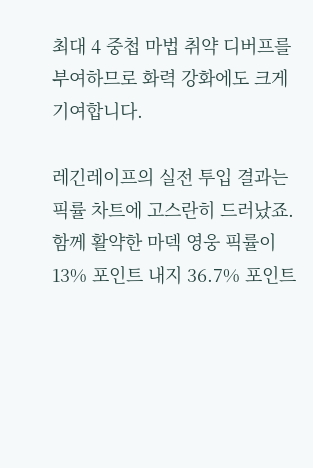최대 4 중첩 마법 취약 디버프를 부여하므로 화력 강화에도 크게 기여합니다.

레긴레이프의 실전 투입 결과는 픽률 차트에 고스란히 드러났죠. 함께 활약한 마덱 영웅 픽률이 13% 포인트 내지 36.7% 포인트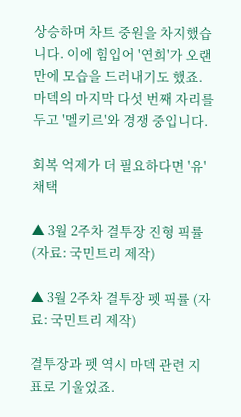상승하며 차트 중원을 차지했습니다. 이에 힘입어 '연희'가 오랜만에 모습을 드러내기도 했죠. 마덱의 마지막 다섯 번째 자리를 두고 '멜키르'와 경쟁 중입니다.

회복 억제가 더 필요하다면 '유' 채택

▲ 3월 2주차 결투장 진형 픽률 (자료: 국민트리 제작)

▲ 3월 2주차 결투장 펫 픽률 (자료: 국민트리 제작)

결투장과 펫 역시 마덱 관련 지표로 기울었죠.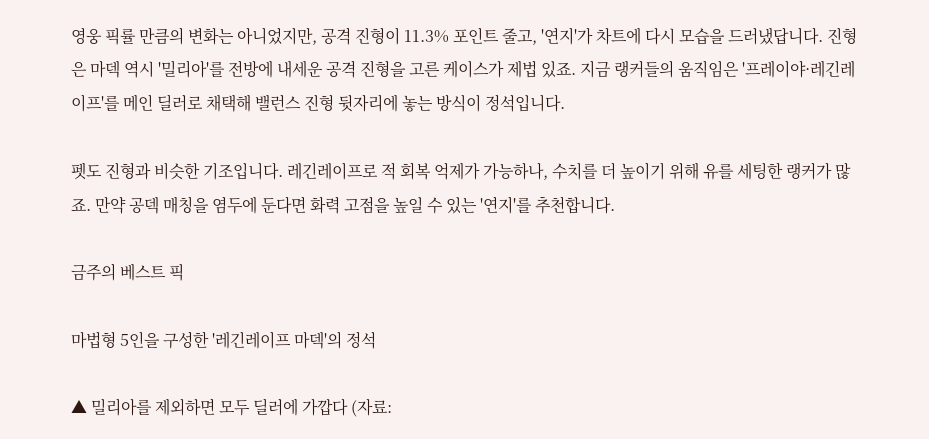영웅 픽률 만큼의 변화는 아니었지만, 공격 진형이 11.3% 포인트 줄고, '연지'가 차트에 다시 모습을 드러냈답니다. 진형은 마덱 역시 '밀리아'를 전방에 내세운 공격 진형을 고른 케이스가 제법 있죠. 지금 랭커들의 움직임은 '프레이야·레긴레이프'를 메인 딜러로 채택해 밸런스 진형 뒷자리에 놓는 방식이 정석입니다.

펫도 진형과 비슷한 기조입니다. 레긴레이프로 적 회복 억제가 가능하나, 수치를 더 높이기 위해 유를 세팅한 랭커가 많죠. 만약 공덱 매칭을 염두에 둔다면 화력 고점을 높일 수 있는 '연지'를 추천합니다.

금주의 베스트 픽

마법형 5인을 구성한 '레긴레이프 마덱'의 정석

▲ 밀리아를 제외하면 모두 딜러에 가깝다 (자료: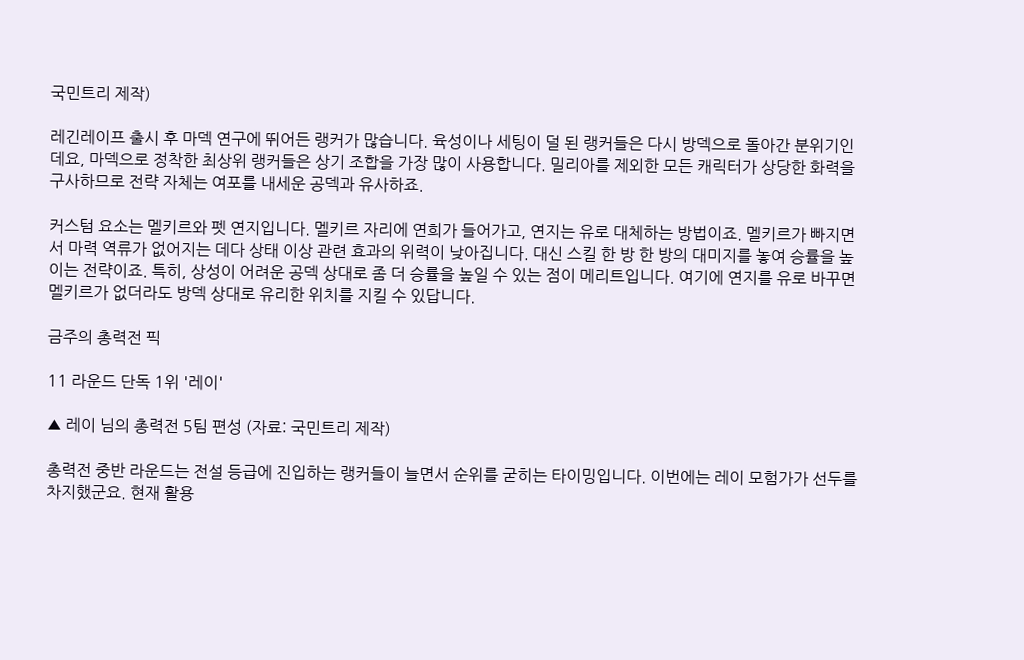국민트리 제작)

레긴레이프 출시 후 마덱 연구에 뛰어든 랭커가 많습니다. 육성이나 세팅이 덜 된 랭커들은 다시 방덱으로 돌아간 분위기인데요, 마덱으로 정착한 최상위 랭커들은 상기 조합을 가장 많이 사용합니다. 밀리아를 제외한 모든 캐릭터가 상당한 화력을 구사하므로 전략 자체는 여포를 내세운 공덱과 유사하죠.

커스텀 요소는 멜키르와 펫 연지입니다. 멜키르 자리에 연희가 들어가고, 연지는 유로 대체하는 방법이죠. 멜키르가 빠지면서 마력 역류가 없어지는 데다 상태 이상 관련 효과의 위력이 낮아집니다. 대신 스킬 한 방 한 방의 대미지를 놓여 승률을 높이는 전략이죠. 특히, 상성이 어려운 공덱 상대로 좀 더 승률을 높일 수 있는 점이 메리트입니다. 여기에 연지를 유로 바꾸면 멜키르가 없더라도 방덱 상대로 유리한 위치를 지킬 수 있답니다.

금주의 총력전 픽

11 라운드 단독 1위 '레이'

▲ 레이 님의 총력전 5팀 편성 (자료: 국민트리 제작)

총력전 중반 라운드는 전설 등급에 진입하는 랭커들이 늘면서 순위를 굳히는 타이밍입니다. 이번에는 레이 모험가가 선두를 차지했군요. 현재 활용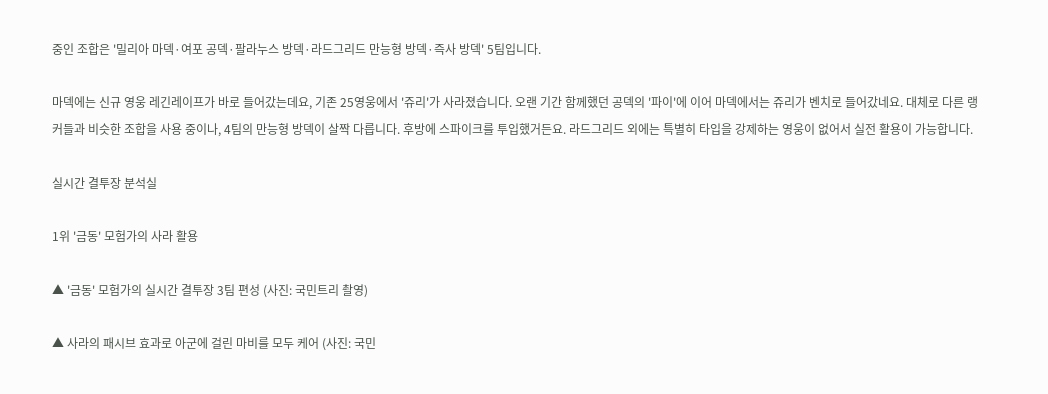중인 조합은 '밀리아 마덱·여포 공덱·팔라누스 방덱·라드그리드 만능형 방덱·즉사 방덱' 5팀입니다.

마덱에는 신규 영웅 레긴레이프가 바로 들어갔는데요, 기존 25영웅에서 '쥬리'가 사라졌습니다. 오랜 기간 함께했던 공덱의 '파이'에 이어 마덱에서는 쥬리가 벤치로 들어갔네요. 대체로 다른 랭커들과 비슷한 조합을 사용 중이나, 4팀의 만능형 방덱이 살짝 다릅니다. 후방에 스파이크를 투입했거든요. 라드그리드 외에는 특별히 타입을 강제하는 영웅이 없어서 실전 활용이 가능합니다.

실시간 결투장 분석실

1위 '금동' 모험가의 사라 활용

▲ '금동' 모험가의 실시간 결투장 3팀 편성 (사진: 국민트리 촬영)

▲ 사라의 패시브 효과로 아군에 걸린 마비를 모두 케어 (사진: 국민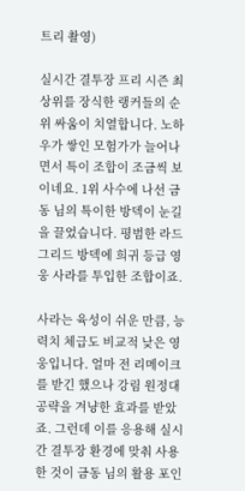트리 촬영)

실시간 결투장 프리 시즌 최상위를 장식한 랭커들의 순위 싸움이 치열합니다. 노하우가 쌓인 모험가가 늘어나면서 특이 조합이 조금씩 보이네요. 1위 사수에 나선 금동 님의 특이한 방덱이 눈길을 끌었습니다. 평범한 라드그리드 방덱에 희귀 등급 영웅 사라를 투입한 조합이죠.

사라는 육성이 쉬운 만큼, 능력치 체급도 비교적 낮은 영웅입니다. 얼마 전 리메이크를 받긴 했으나 강림 원정대 공략을 겨냥한 효과를 받았죠. 그런데 이를 응용해 실시간 결투장 환경에 맞춰 사용한 것이 금동 님의 활용 포인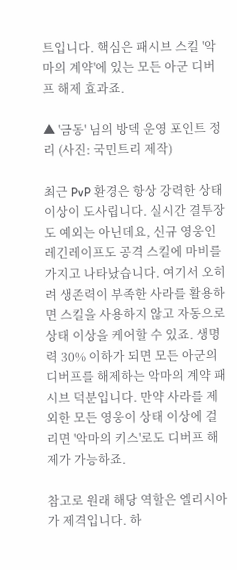트입니다. 핵심은 패시브 스킬 '악마의 계약'에 있는 모든 아군 디버프 해제 효과죠.

▲ '금동' 님의 방덱 운영 포인트 정리 (사진: 국민트리 제작)

최근 PvP 환경은 항상 강력한 상태 이상이 도사립니다. 실시간 결투장도 예외는 아닌데요, 신규 영웅인 레긴레이프도 공격 스킬에 마비를 가지고 나타났습니다. 여기서 오히려 생존력이 부족한 사라를 활용하면 스킬을 사용하지 않고 자동으로 상태 이상을 케어할 수 있죠. 생명력 30% 이하가 되면 모든 아군의 디버프를 해제하는 악마의 계약 패시브 덕분입니다. 만약 사라를 제외한 모든 영웅이 상태 이상에 걸리면 '악마의 키스'로도 디버프 해제가 가능하죠.

참고로 원래 해당 역할은 엘리시아가 제격입니다. 하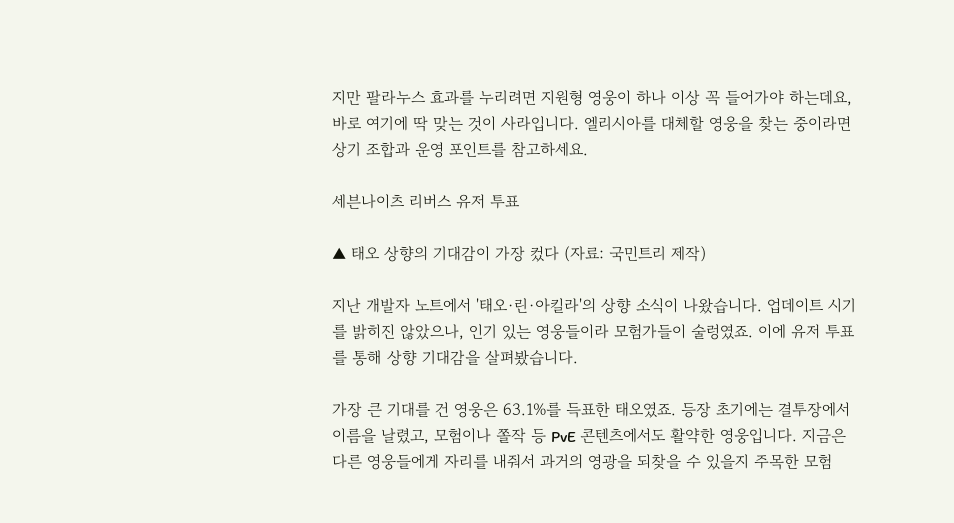지만 팔라누스 효과를 누리려면 지원형 영웅이 하나 이상 꼭 들어가야 하는데요, 바로 여기에 딱 맞는 것이 사라입니다. 엘리시아를 대체할 영웅을 찾는 중이라면 상기 조합과 운영 포인트를 참고하세요.

세븐나이츠 리버스 유저 투표

▲ 태오 상향의 기대감이 가장 컸다 (자료: 국민트리 제작)

지난 개발자 노트에서 '태오·린·아킬라'의 상향 소식이 나왔습니다. 업데이트 시기를 밝히진 않았으나, 인기 있는 영웅들이라 모험가들이 술렁였죠. 이에 유저 투표를 통해 상향 기대감을 살펴봤습니다.

가장 큰 기대를 건 영웅은 63.1%를 득표한 태오였죠. 등장 초기에는 결투장에서 이름을 날렸고, 모험이나 쫄작 등 PvE 콘텐츠에서도 활약한 영웅입니다. 지금은 다른 영웅들에게 자리를 내줘서 과거의 영광을 되찾을 수 있을지 주목한 모험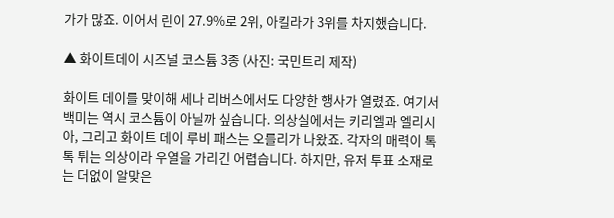가가 많죠. 이어서 린이 27.9%로 2위, 아킬라가 3위를 차지했습니다.

▲ 화이트데이 시즈널 코스튬 3종 (사진: 국민트리 제작)

화이트 데이를 맞이해 세나 리버스에서도 다양한 행사가 열렸죠. 여기서 백미는 역시 코스튬이 아닐까 싶습니다. 의상실에서는 키리엘과 엘리시아, 그리고 화이트 데이 루비 패스는 오를리가 나왔죠. 각자의 매력이 톡톡 튀는 의상이라 우열을 가리긴 어렵습니다. 하지만, 유저 투표 소재로는 더없이 알맞은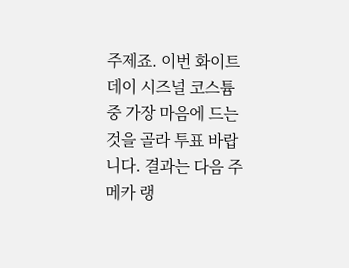주제죠. 이번 화이트 데이 시즈널 코스튬 중 가장 마음에 드는 것을 골라 투표 바랍니다. 결과는 다음 주 메카 랭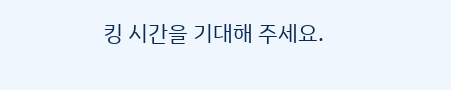킹 시간을 기대해 주세요.